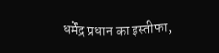धर्मेंद्र प्रधान का इस्तीफा,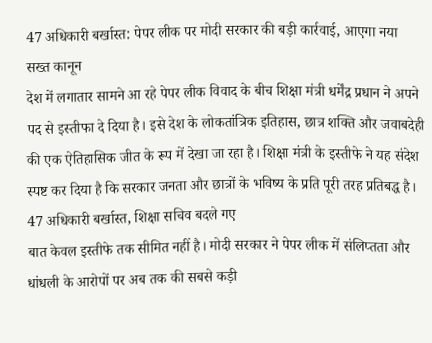47 अधिकारी बर्खास्त: पेपर लीक पर मोदी सरकार की बड़ी कार्रवाई, आएगा नया सख्त कानून
देश में लगातार सामने आ रहे पेपर लीक विवाद के बीच शिक्षा मंत्री धर्मेंद्र प्रधान ने अपने पद से इस्तीफा दे दिया है। इसे देश के लोकतांत्रिक इतिहास, छात्र शक्ति और जवाबदेही की एक ऐतिहासिक जीत के रूप में देखा जा रहा है। शिक्षा मंत्री के इस्तीफे ने यह संदेश स्पष्ट कर दिया है कि सरकार जनता और छात्रों के भविष्य के प्रति पूरी तरह प्रतिबद्ध है।
47 अधिकारी बर्खास्त, शिक्षा सचिव बदले गए
बात केवल इस्तीफे तक सीमित नहीं है। मोदी सरकार ने पेपर लीक में संलिप्तता और धांधली के आरोपों पर अब तक की सबसे कड़ी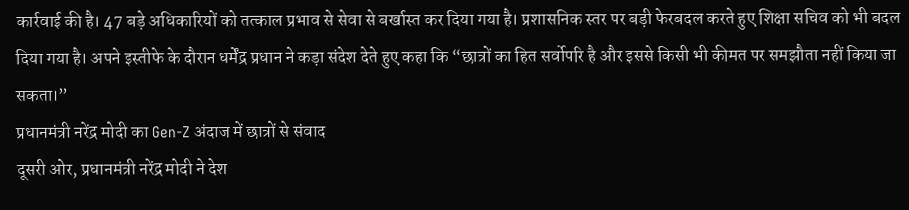कार्रवाई की है। 47 बड़े अधिकारियों को तत्काल प्रभाव से सेवा से बर्खास्त कर दिया गया है। प्रशासनिक स्तर पर बड़ी फेरबदल करते हुए शिक्षा सचिव को भी बदल दिया गया है। अपने इस्तीफे के दौरान धर्मेंद्र प्रधान ने कड़ा संदेश देते हुए कहा कि “छात्रों का हित सर्वोपरि है और इससे किसी भी कीमत पर समझौता नहीं किया जा सकता।”
प्रधानमंत्री नरेंद्र मोदी का Gen-Z अंदाज में छात्रों से संवाद
दूसरी ओर, प्रधानमंत्री नरेंद्र मोदी ने देश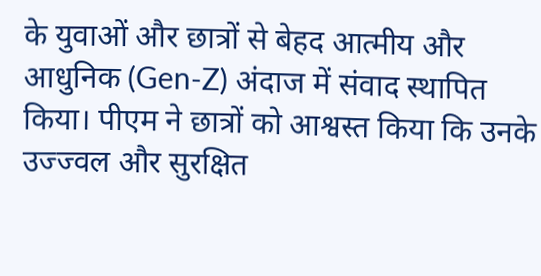के युवाओं और छात्रों से बेहद आत्मीय और आधुनिक (Gen-Z) अंदाज में संवाद स्थापित किया। पीएम ने छात्रों को आश्वस्त किया कि उनके उज्ज्वल और सुरक्षित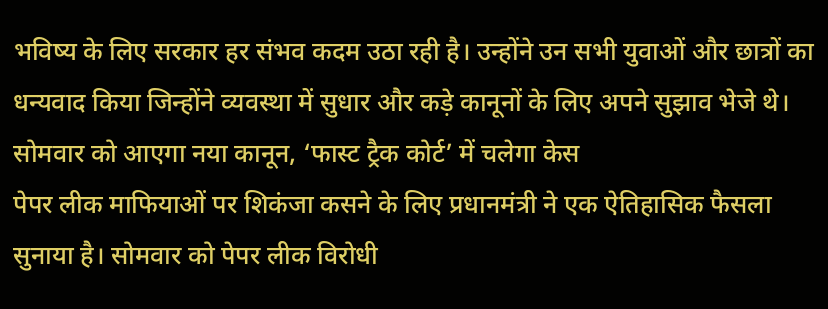भविष्य के लिए सरकार हर संभव कदम उठा रही है। उन्होंने उन सभी युवाओं और छात्रों का धन्यवाद किया जिन्होंने व्यवस्था में सुधार और कड़े कानूनों के लिए अपने सुझाव भेजे थे।
सोमवार को आएगा नया कानून, ‘फास्ट ट्रैक कोर्ट’ में चलेगा केस
पेपर लीक माफियाओं पर शिकंजा कसने के लिए प्रधानमंत्री ने एक ऐतिहासिक फैसला सुनाया है। सोमवार को पेपर लीक विरोधी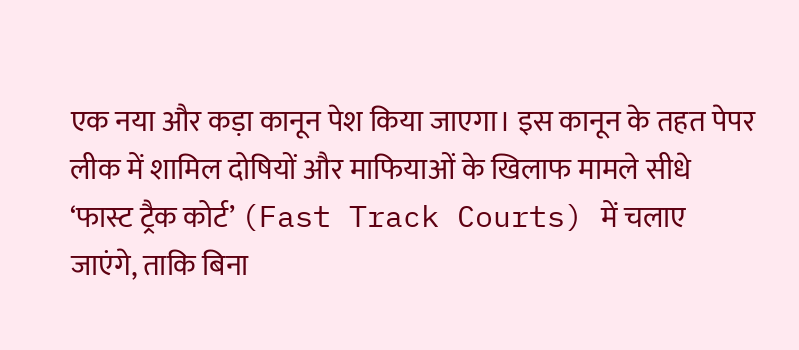एक नया और कड़ा कानून पेश किया जाएगा। इस कानून के तहत पेपर लीक में शामिल दोषियों और माफियाओं के खिलाफ मामले सीधे ‘फास्ट ट्रैक कोर्ट’ (Fast Track Courts) में चलाए जाएंगे, ताकि बिना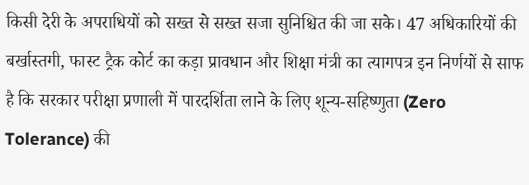किसी देरी के अपराधियों को सख्त से सख्त सजा सुनिश्चित की जा सके। 47 अधिकारियों की बर्खास्तगी, फास्ट ट्रैक कोर्ट का कड़ा प्रावधान और शिक्षा मंत्री का त्यागपत्र इन निर्णयों से साफ है कि सरकार परीक्षा प्रणाली में पारदर्शिता लाने के लिए शून्य-सहिष्णुता (Zero Tolerance) की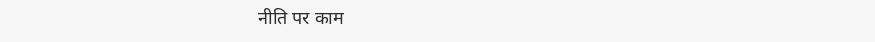नीति पर काम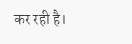कर रही है।